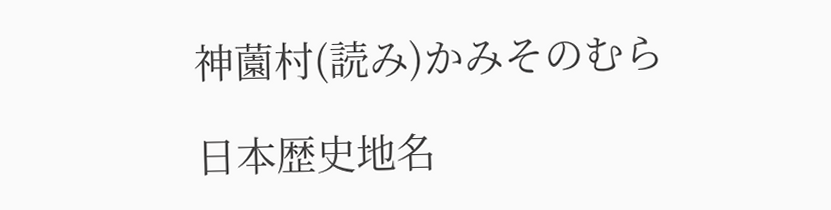神薗村(読み)かみそのむら

日本歴史地名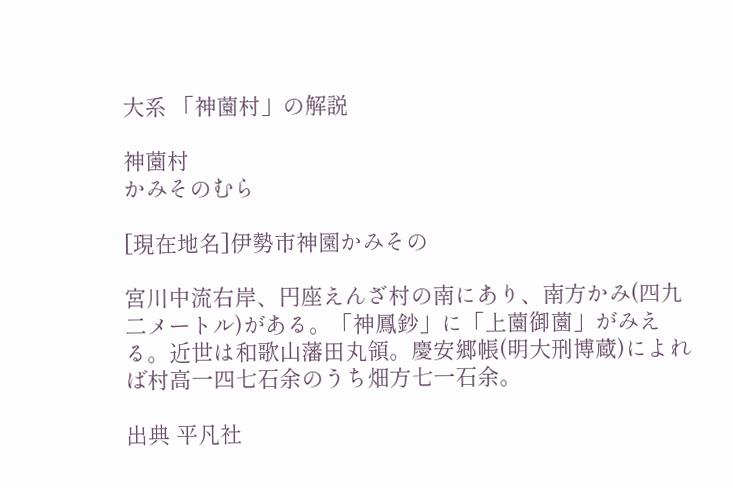大系 「神薗村」の解説

神薗村
かみそのむら

[現在地名]伊勢市神園かみその

宮川中流右岸、円座えんざ村の南にあり、南方かみ(四九二メートル)がある。「神鳳鈔」に「上薗御薗」がみえる。近世は和歌山藩田丸領。慶安郷帳(明大刑博蔵)によれば村高一四七石余のうち畑方七一石余。

出典 平凡社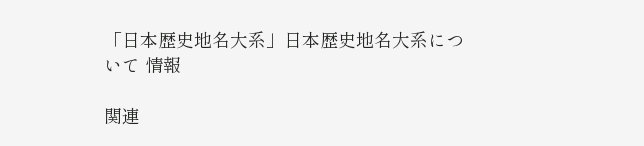「日本歴史地名大系」日本歴史地名大系について 情報

関連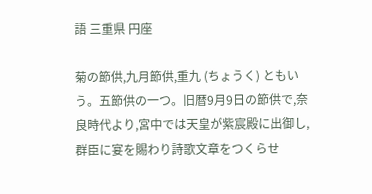語 三重県 円座

菊の節供,九月節供,重九 (ちょうく) ともいう。五節供の一つ。旧暦9月9日の節供で,奈良時代より,宮中では天皇が紫宸殿に出御し,群臣に宴を賜わり詩歌文章をつくらせ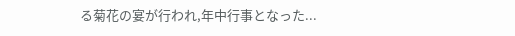る菊花の宴が行われ,年中行事となった...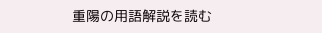重陽の用語解説を読む